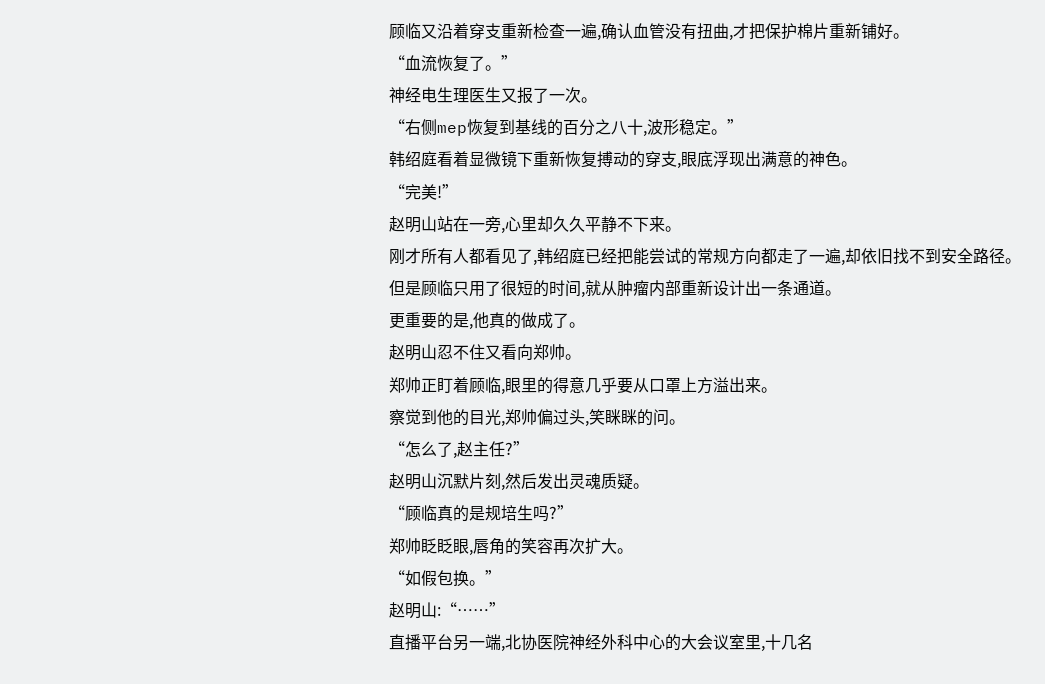顾临又沿着穿支重新检查一遍,确认血管没有扭曲,才把保护棉片重新铺好。
“血流恢复了。”
神经电生理医生又报了一次。
“右侧mep恢复到基线的百分之八十,波形稳定。”
韩绍庭看着显微镜下重新恢复搏动的穿支,眼底浮现出满意的神色。
“完美!”
赵明山站在一旁,心里却久久平静不下来。
刚才所有人都看见了,韩绍庭已经把能尝试的常规方向都走了一遍,却依旧找不到安全路径。
但是顾临只用了很短的时间,就从肿瘤内部重新设计出一条通道。
更重要的是,他真的做成了。
赵明山忍不住又看向郑帅。
郑帅正盯着顾临,眼里的得意几乎要从口罩上方溢出来。
察觉到他的目光,郑帅偏过头,笑眯眯的问。
“怎么了,赵主任?”
赵明山沉默片刻,然后发出灵魂质疑。
“顾临真的是规培生吗?”
郑帅眨眨眼,唇角的笑容再次扩大。
“如假包换。”
赵明山:“……”
直播平台另一端,北协医院神经外科中心的大会议室里,十几名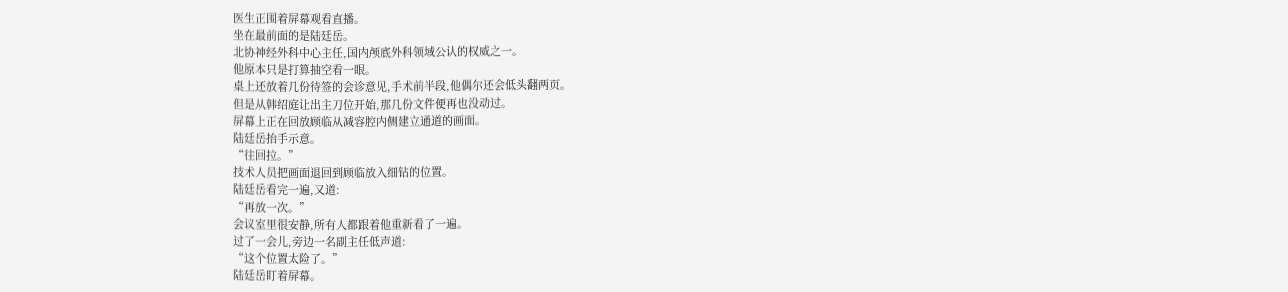医生正围着屏幕观看直播。
坐在最前面的是陆廷岳。
北协神经外科中心主任,国内颅底外科领域公认的权威之一。
他原本只是打算抽空看一眼。
桌上还放着几份待签的会诊意见,手术前半段,他偶尔还会低头翻两页。
但是从韩绍庭让出主刀位开始,那几份文件便再也没动过。
屏幕上正在回放顾临从减容腔内侧建立通道的画面。
陆廷岳抬手示意。
“往回拉。”
技术人员把画面退回到顾临放入细钻的位置。
陆廷岳看完一遍,又道:
“再放一次。”
会议室里很安静,所有人都跟着他重新看了一遍。
过了一会儿,旁边一名副主任低声道:
“这个位置太险了。”
陆廷岳盯着屏幕。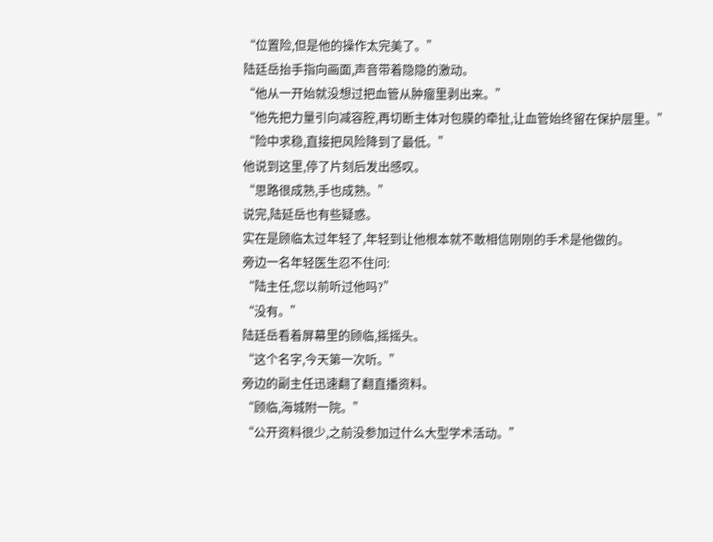“位置险,但是他的操作太完美了。”
陆廷岳抬手指向画面,声音带着隐隐的激动。
“他从一开始就没想过把血管从肿瘤里剥出来。”
“他先把力量引向减容腔,再切断主体对包膜的牵扯,让血管始终留在保护层里。”
“险中求稳,直接把风险降到了最低。”
他说到这里,停了片刻后发出感叹。
“思路很成熟,手也成熟。”
说完,陆延岳也有些疑惑。
实在是顾临太过年轻了,年轻到让他根本就不敢相信刚刚的手术是他做的。
旁边一名年轻医生忍不住问:
“陆主任,您以前听过他吗?”
“没有。”
陆廷岳看着屏幕里的顾临,摇摇头。
“这个名字,今天第一次听。”
旁边的副主任迅速翻了翻直播资料。
“顾临,海城附一院。”
“公开资料很少,之前没参加过什么大型学术活动。”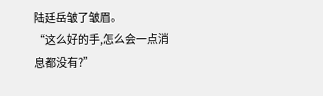陆廷岳皱了皱眉。
“这么好的手,怎么会一点消息都没有?”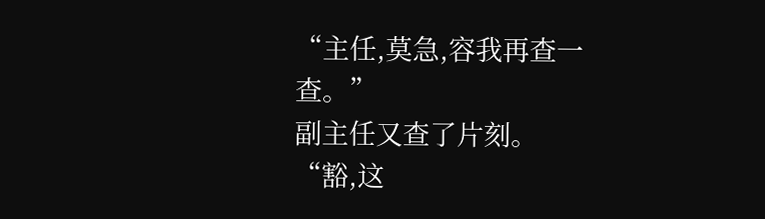“主任,莫急,容我再查一查。”
副主任又查了片刻。
“豁,这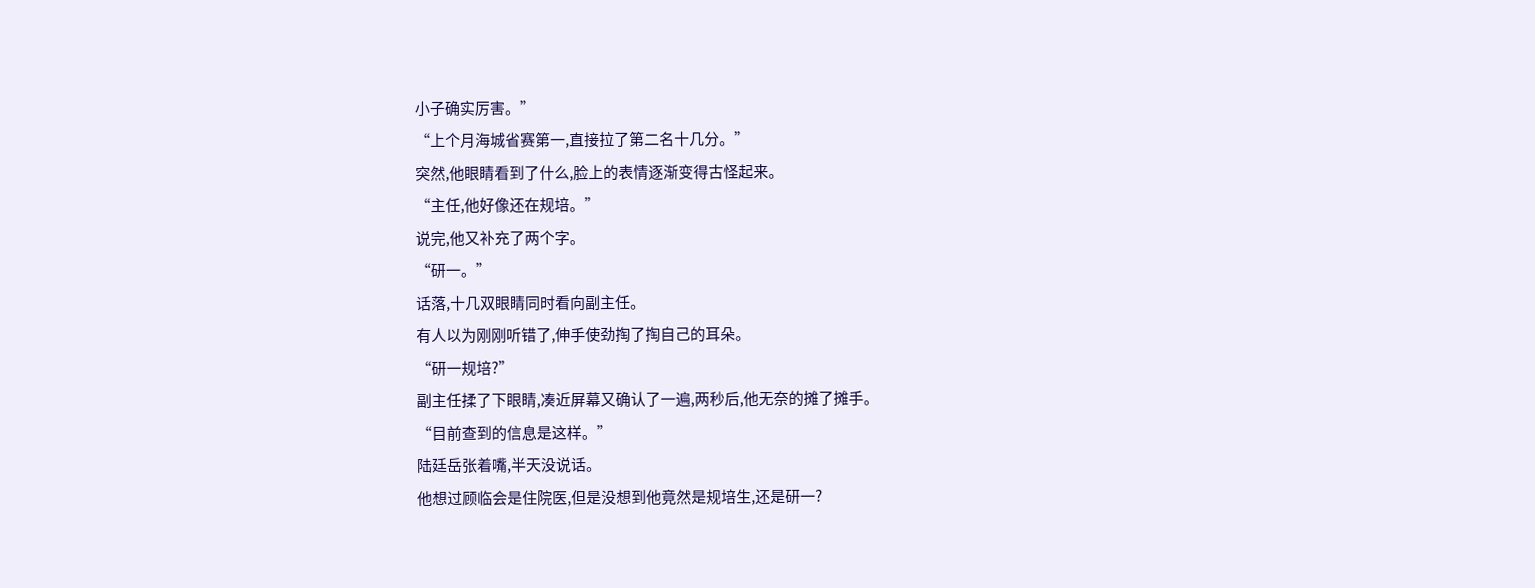小子确实厉害。”
“上个月海城省赛第一,直接拉了第二名十几分。”
突然,他眼睛看到了什么,脸上的表情逐渐变得古怪起来。
“主任,他好像还在规培。”
说完,他又补充了两个字。
“研一。”
话落,十几双眼睛同时看向副主任。
有人以为刚刚听错了,伸手使劲掏了掏自己的耳朵。
“研一规培?”
副主任揉了下眼睛,凑近屏幕又确认了一遍,两秒后,他无奈的摊了摊手。
“目前查到的信息是这样。”
陆廷岳张着嘴,半天没说话。
他想过顾临会是住院医,但是没想到他竟然是规培生,还是研一?